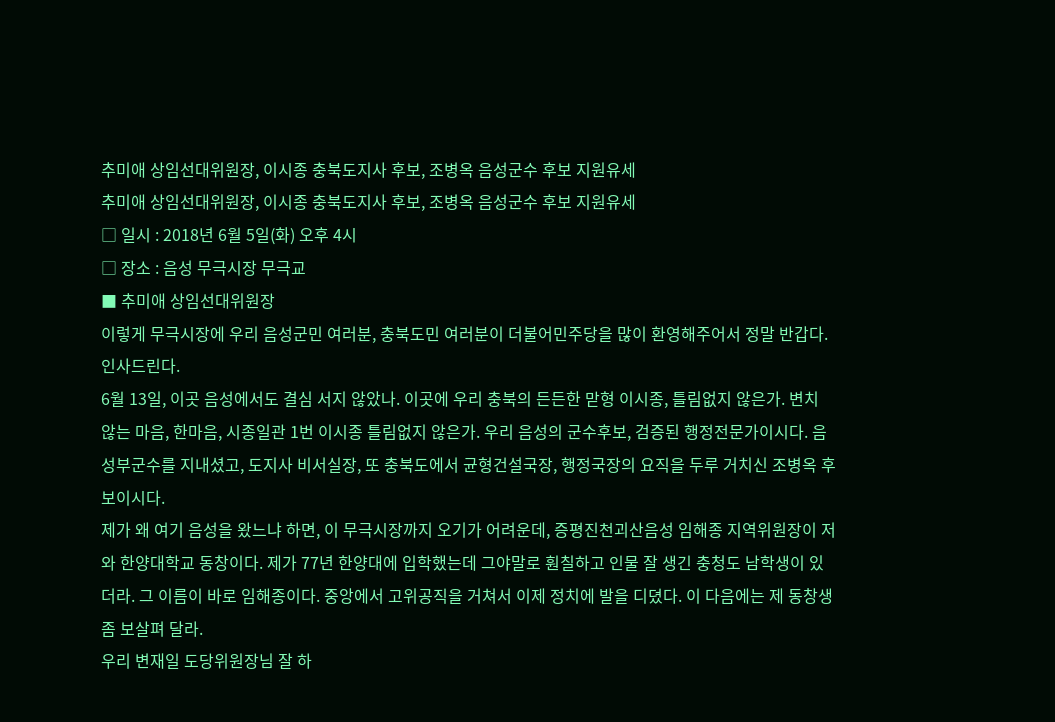추미애 상임선대위원장, 이시종 충북도지사 후보, 조병옥 음성군수 후보 지원유세
추미애 상임선대위원장, 이시종 충북도지사 후보, 조병옥 음성군수 후보 지원유세
□ 일시 : 2018년 6월 5일(화) 오후 4시
□ 장소 : 음성 무극시장 무극교
■ 추미애 상임선대위원장
이렇게 무극시장에 우리 음성군민 여러분, 충북도민 여러분이 더불어민주당을 많이 환영해주어서 정말 반갑다. 인사드린다.
6월 13일, 이곳 음성에서도 결심 서지 않았나. 이곳에 우리 충북의 든든한 맏형 이시종, 틀림없지 않은가. 변치 않는 마음, 한마음, 시종일관 1번 이시종 틀림없지 않은가. 우리 음성의 군수후보, 검증된 행정전문가이시다. 음성부군수를 지내셨고, 도지사 비서실장, 또 충북도에서 균형건설국장, 행정국장의 요직을 두루 거치신 조병옥 후보이시다.
제가 왜 여기 음성을 왔느냐 하면, 이 무극시장까지 오기가 어려운데, 증평진천괴산음성 임해종 지역위원장이 저와 한양대학교 동창이다. 제가 77년 한양대에 입학했는데 그야말로 훤칠하고 인물 잘 생긴 충청도 남학생이 있더라. 그 이름이 바로 임해종이다. 중앙에서 고위공직을 거쳐서 이제 정치에 발을 디뎠다. 이 다음에는 제 동창생 좀 보살펴 달라.
우리 변재일 도당위원장님 잘 하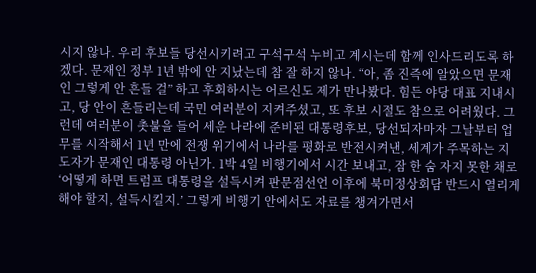시지 않나. 우리 후보들 당선시키려고 구석구석 누비고 계시는데 함께 인사드리도록 하겠다. 문재인 정부 1년 밖에 안 지났는데 참 잘 하지 않나. “아, 좀 진즉에 알았으면 문재인 그렇게 안 흔들 걸” 하고 후회하시는 어르신도 제가 만나봤다. 힘든 야당 대표 지내시고, 당 안이 흔들리는데 국민 여러분이 지켜주셨고, 또 후보 시절도 참으로 어려웠다. 그런데 여러분이 촛불을 들어 세운 나라에 준비된 대통령후보, 당선되자마자 그날부터 업무를 시작해서 1년 만에 전쟁 위기에서 나라를 평화로 반전시켜낸, 세계가 주목하는 지도자가 문재인 대통령 아닌가. 1박 4일 비행기에서 시간 보내고, 잠 한 숨 자지 못한 채로 ‘어떻게 하면 트럼프 대통령을 설득시켜 판문점선언 이후에 북미정상회담 반드시 열리게 해야 할지, 설득시킬지.’ 그렇게 비행기 안에서도 자료를 챙겨가면서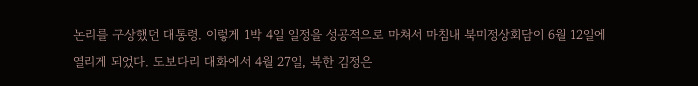논리를 구상했던 대통령. 이렇게 1박 4일 일정을 성공적으로 마쳐서 마침내 북미정상회담이 6월 12일에 열리게 되었다. 도보다리 대화에서 4월 27일, 북한 김정은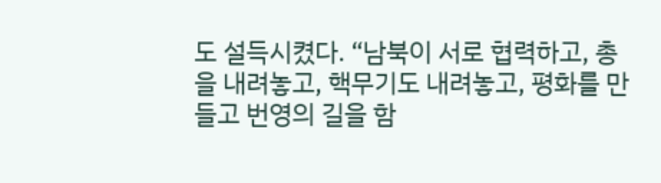도 설득시켰다. “남북이 서로 협력하고, 총을 내려놓고, 핵무기도 내려놓고, 평화를 만들고 번영의 길을 함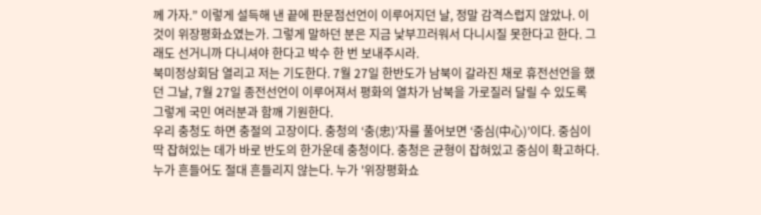께 가자.” 이렇게 설득해 낸 끝에 판문점선언이 이루어지던 날, 정말 감격스럽지 않았나. 이것이 위장평화쇼였는가. 그렇게 말하던 분은 지금 낯부끄러워서 다니시질 못한다고 한다. 그래도 선거니까 다니셔야 한다고 박수 한 번 보내주시라.
북미정상회담 열리고 저는 기도한다. 7월 27일 한반도가 남북이 갈라진 채로 휴전선언을 했던 그날, 7월 27일 종전선언이 이루어져서 평화의 열차가 남북을 가로질러 달릴 수 있도록 그렇게 국민 여러분과 함깨 기원한다.
우리 충청도 하면 충절의 고장이다. 충청의 ‘충(忠)’자를 풀어보면 ‘중심(中心)’이다. 중심이 딱 잡혀있는 데가 바로 반도의 한가운데 충청이다. 충청은 균형이 잡혀있고 중심이 확고하다. 누가 흔들어도 절대 흔들리지 않는다. 누가 '위장평화쇼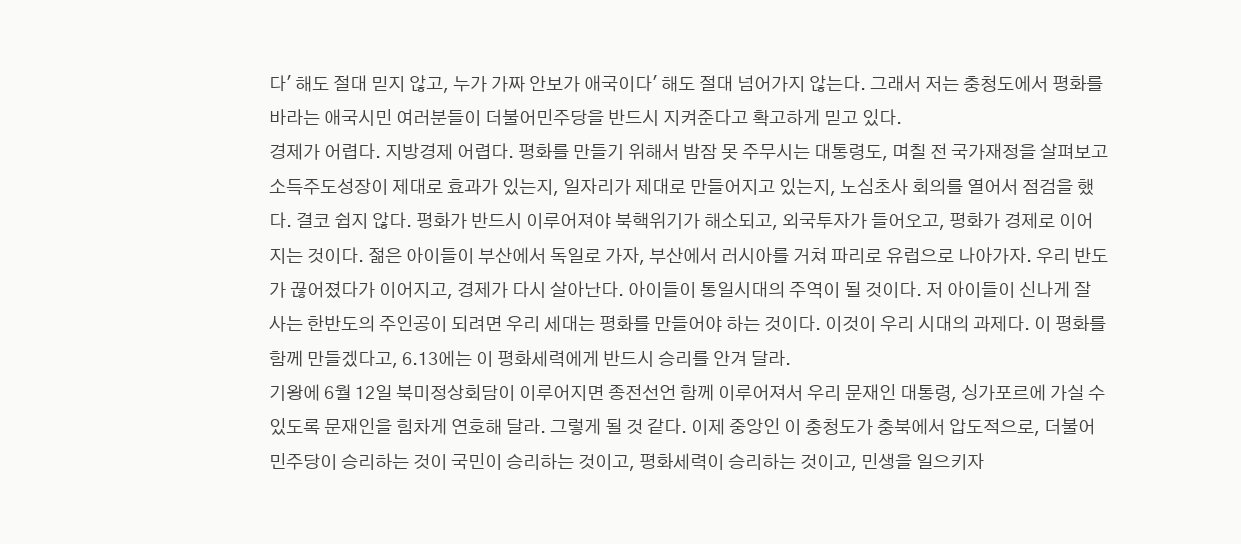다' 해도 절대 믿지 않고, 누가 가짜 안보가 애국이다' 해도 절대 넘어가지 않는다. 그래서 저는 충청도에서 평화를 바라는 애국시민 여러분들이 더불어민주당을 반드시 지켜준다고 확고하게 믿고 있다.
경제가 어렵다. 지방경제 어렵다. 평화를 만들기 위해서 밤잠 못 주무시는 대통령도, 며칠 전 국가재정을 살펴보고 소득주도성장이 제대로 효과가 있는지, 일자리가 제대로 만들어지고 있는지, 노심초사 회의를 열어서 점검을 했다. 결코 쉽지 않다. 평화가 반드시 이루어져야 북핵위기가 해소되고, 외국투자가 들어오고, 평화가 경제로 이어지는 것이다. 젊은 아이들이 부산에서 독일로 가자, 부산에서 러시아를 거쳐 파리로 유럽으로 나아가자. 우리 반도가 끊어졌다가 이어지고, 경제가 다시 살아난다. 아이들이 통일시대의 주역이 될 것이다. 저 아이들이 신나게 잘 사는 한반도의 주인공이 되려면 우리 세대는 평화를 만들어야 하는 것이다. 이것이 우리 시대의 과제다. 이 평화를 함께 만들겠다고, 6.13에는 이 평화세력에게 반드시 승리를 안겨 달라.
기왕에 6월 12일 북미정상회담이 이루어지면 종전선언 함께 이루어져서 우리 문재인 대통령, 싱가포르에 가실 수 있도록 문재인을 힘차게 연호해 달라. 그렇게 될 것 같다. 이제 중앙인 이 충청도가 충북에서 압도적으로, 더불어민주당이 승리하는 것이 국민이 승리하는 것이고, 평화세력이 승리하는 것이고, 민생을 일으키자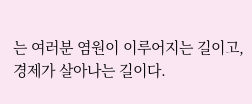는 여러분 염원이 이루어지는 길이고, 경제가 살아나는 길이다.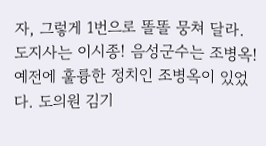자, 그렇게 1번으로 똘똘 뭉쳐 달라.
도지사는 이시종! 음성군수는 조병옥! 예전에 훌륭한 정치인 조병옥이 있었다. 도의원 김기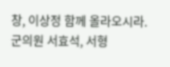창, 이상정 함께 올라오시라. 군의원 서효석, 서형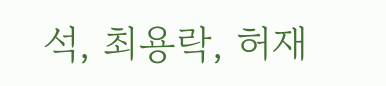석, 최용락, 허재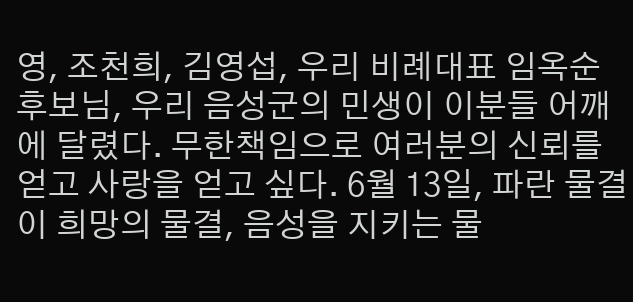영, 조천희, 김영섭, 우리 비례대표 임옥순 후보님, 우리 음성군의 민생이 이분들 어깨에 달렸다. 무한책임으로 여러분의 신뢰를 얻고 사랑을 얻고 싶다. 6월 13일, 파란 물결이 희망의 물결, 음성을 지키는 물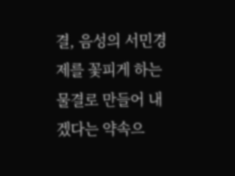결, 음성의 서민경제를 꽃피게 하는 물결로 만들어 내겠다는 약속으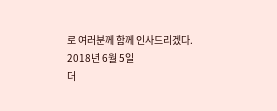로 여러분께 함께 인사드리겠다.
2018년 6월 5일
더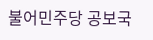불어민주당 공보국